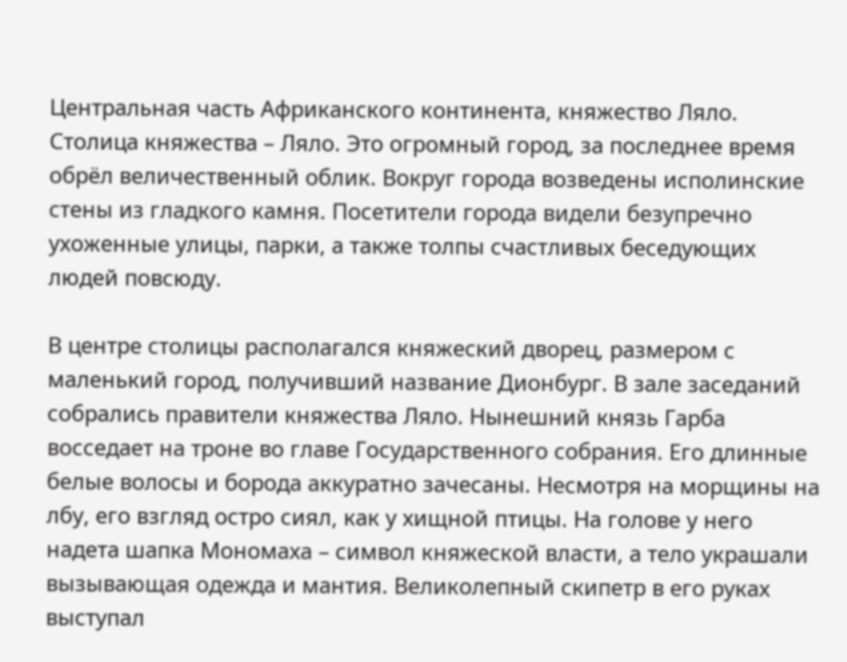Центральная часть Африканского континента, княжество Ляло. Столица княжества – Ляло. Это огромный город, за последнее время обрёл величественный облик. Вокруг города возведены исполинские стены из гладкого камня. Посетители города видели безупречно ухоженные улицы, парки, а также толпы счастливых беседующих людей повсюду.

В центре столицы располагался княжеский дворец, размером с маленький город, получивший название Дионбург. В зале заседаний собрались правители княжества Ляло. Нынешний князь Гарба восседает на троне во главе Государственного собрания. Его длинные белые волосы и борода аккуратно зачесаны. Несмотря на морщины на лбу, его взгляд остро сиял, как у хищной птицы. На голове у него надета шапка Мономаха – символ княжеской власти, а тело украшали вызывающая одежда и мантия. Великолепный скипетр в его руках выступал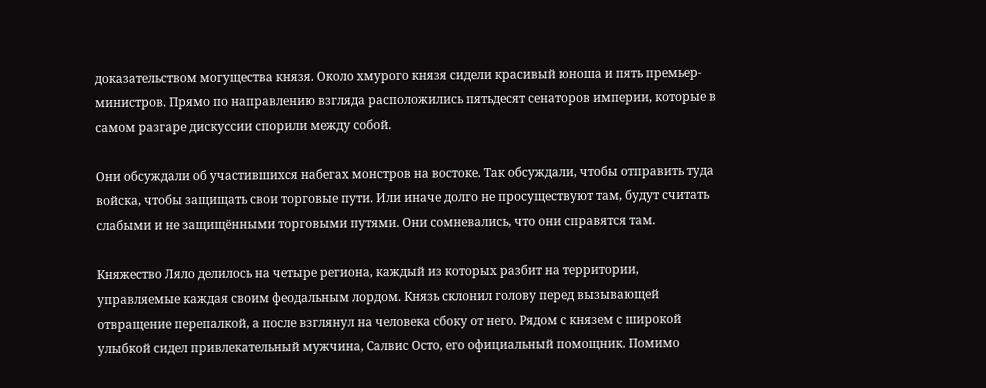доказательством могущества князя. Около хмурого князя сидели красивый юноша и пять премьер-министров. Прямо по направлению взгляда расположились пятьдесят сенаторов империи, которые в самом разгаре дискуссии спорили между собой.

Они обсуждали об участившихся набегах монстров на востоке. Так обсуждали, чтобы отправить туда войска, чтобы защищать свои торговые пути. Или иначе долго не просуществуют там, будут считать слабыми и не защищёнными торговыми путями. Они сомневались, что они справятся там.

Княжество Ляло делилось на четыре региона, каждый из которых разбит на территории, управляемые каждая своим феодальным лордом. Князь склонил голову перед вызывающей отвращение перепалкой, а после взглянул на человека сбоку от него. Рядом с князем с широкой улыбкой сидел привлекательный мужчина, Салвис Осто, его официальный помощник. Помимо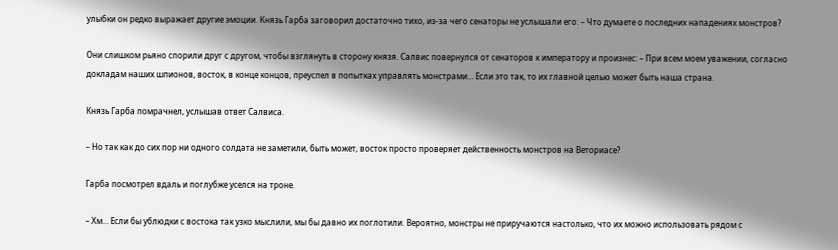улыбки он редко выражает другие эмоции. Князь Гарба заговорил достаточно тихо, из-за чего сенаторы не услышали его: – Что думаете о последних нападениях монстров?

Они слишком рьяно спорили друг с другом, чтобы взглянуть в сторону князя. Салвис повернулся от сенаторов к императору и произнес: – При всем моем уважении, согласно докладам наших шпионов, восток, в конце концов, преуспел в попытках управлять монстрами… Если это так, то их главной целью может быть наша страна.

Князь Гарба помрачнел, услышав ответ Салвиса.

– Но так как до сих пор ни одного солдата не заметили, быть может, восток просто проверяет действенность монстров на Веториасе?

Гарба посмотрел вдаль и поглубже уселся на троне.

– Хм… Если бы ублюдки с востока так узко мыслили, мы бы давно их поглотили. Вероятно, монстры не приручаются настолько, что их можно использовать рядом с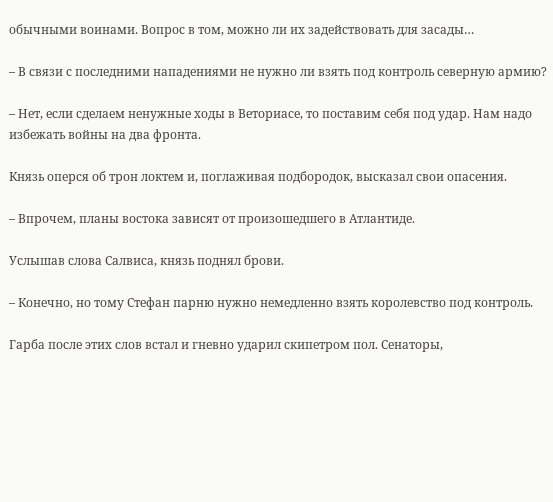обычными воинами. Вопрос в том, можно ли их задействовать для засады…

– В связи с последними нападениями не нужно ли взять под контроль северную армию?

– Нет, если сделаем ненужные ходы в Веториасе, то поставим себя под удар. Нам надо избежать войны на два фронта.

Князь оперся об трон локтем и, поглаживая подбородок, высказал свои опасения.

– Впрочем, планы востока зависят от произошедшего в Атлантиде.

Услышав слова Салвиса, князь поднял брови.

– Конечно, но тому Стефан парню нужно немедленно взять королевство под контроль.

Гарба после этих слов встал и гневно ударил скипетром пол. Сенаторы,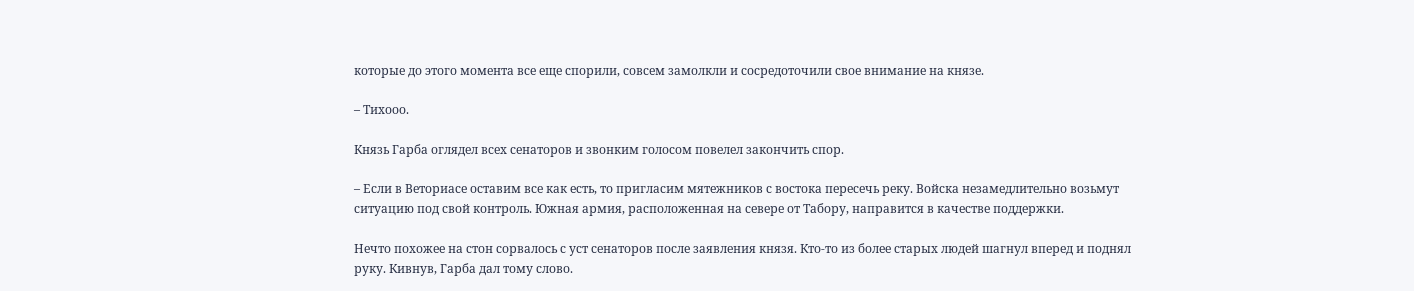которые до этого момента все еще спорили, совсем замолкли и сосредоточили свое внимание на князе.

– Тихооо.

Князь Гарба оглядел всех сенаторов и звонким голосом повелел закончить спор.

– Если в Веториасе оставим все как есть, то пригласим мятежников с востока пересечь реку. Войска незамедлительно возьмут ситуацию под свой контроль. Южная армия, расположенная на севере от Табору, направится в качестве поддержки.

Нечто похожее на стон сорвалось с уст сенаторов после заявления князя. Кто-то из более старых людей шагнул вперед и поднял руку. Кивнув, Гарба дал тому слово.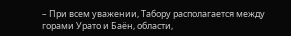– При всем уважении, Табору располагается между горами Урато и Баён, области,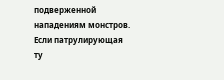подверженной нападениям монстров. Если патрулирующая ту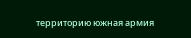территорию южная армия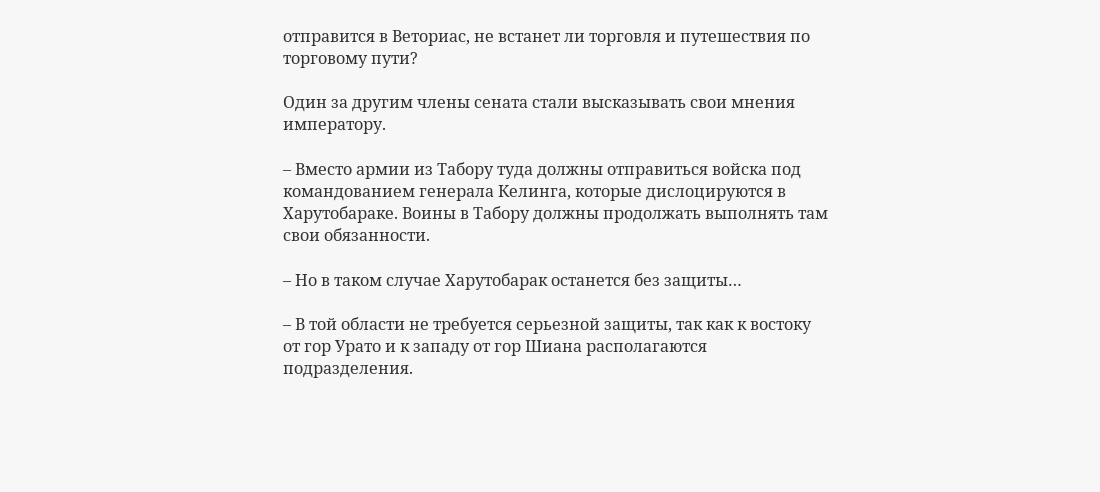отправится в Веториас, не встанет ли торговля и путешествия по торговому пути?

Один за другим члены сената стали высказывать свои мнения императору.

– Вместо армии из Табору туда должны отправиться войска под командованием генерала Келинга, которые дислоцируются в Харутобараке. Воины в Табору должны продолжать выполнять там свои обязанности.

– Но в таком случае Харутобарак останется без защиты…

– В той области не требуется серьезной защиты, так как к востоку от гор Урато и к западу от гор Шиана располагаются подразделения.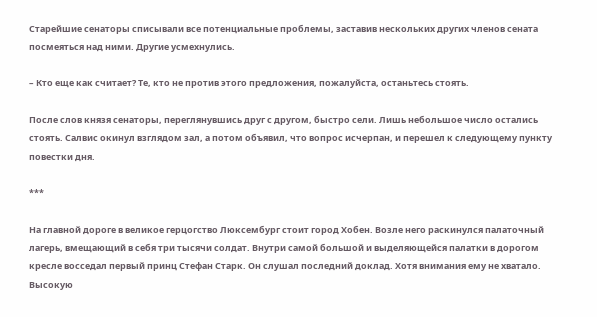Старейшие сенаторы списывали все потенциальные проблемы, заставив нескольких других членов сената посмеяться над ними. Другие усмехнулись.

– Кто еще как считает? Те, кто не против этого предложения, пожалуйста, останьтесь стоять.

После слов князя сенаторы, переглянувшись друг с другом, быстро сели. Лишь небольшое число остались стоять. Салвис окинул взглядом зал, а потом объявил, что вопрос исчерпан, и перешел к следующему пункту повестки дня.

***

На главной дороге в великое герцогство Люксембург стоит город Хобен. Возле него раскинулся палаточный лагерь, вмещающий в себя три тысячи солдат. Внутри самой большой и выделяющейся палатки в дорогом кресле восседал первый принц Стефан Старк. Он слушал последний доклад. Хотя внимания ему не хватало. Высокую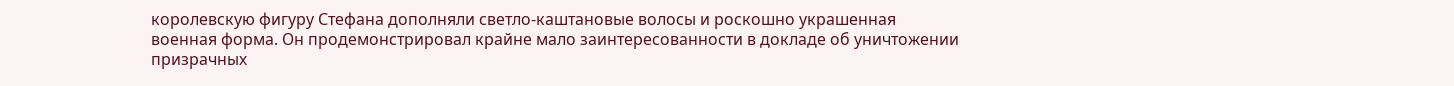королевскую фигуру Стефана дополняли светло-каштановые волосы и роскошно украшенная военная форма. Он продемонстрировал крайне мало заинтересованности в докладе об уничтожении призрачных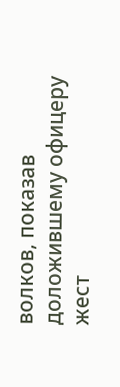волков, показав доложившему офицеру жест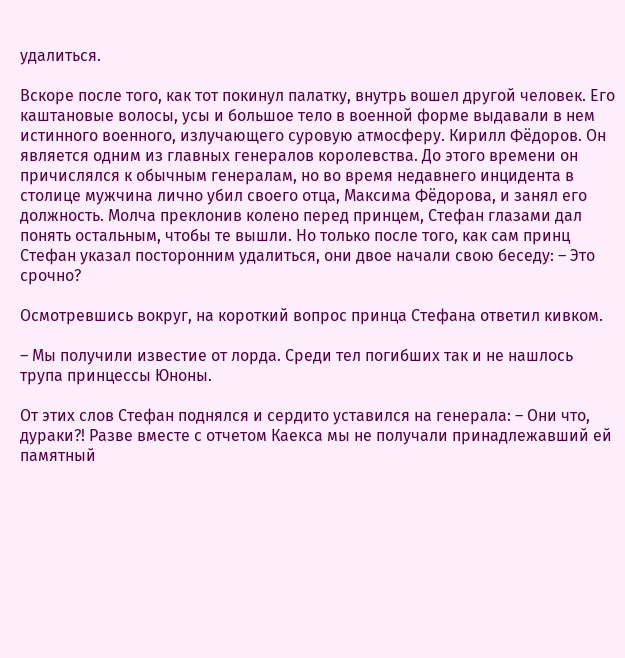удалиться.

Вскоре после того, как тот покинул палатку, внутрь вошел другой человек. Его каштановые волосы, усы и большое тело в военной форме выдавали в нем истинного военного, излучающего суровую атмосферу. Кирилл Фёдоров. Он является одним из главных генералов королевства. До этого времени он причислялся к обычным генералам, но во время недавнего инцидента в столице мужчина лично убил своего отца, Максима Фёдорова, и занял его должность. Молча преклонив колено перед принцем, Стефан глазами дал понять остальным, чтобы те вышли. Но только после того, как сам принц Стефан указал посторонним удалиться, они двое начали свою беседу: – Это срочно?

Осмотревшись вокруг, на короткий вопрос принца Стефана ответил кивком.

– Мы получили известие от лорда. Среди тел погибших так и не нашлось трупа принцессы Юноны.

От этих слов Стефан поднялся и сердито уставился на генерала: – Они что, дураки?! Разве вместе с отчетом Каекса мы не получали принадлежавший ей памятный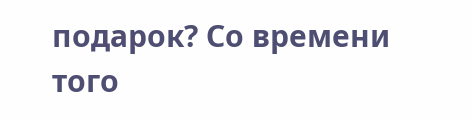подарок? Со времени того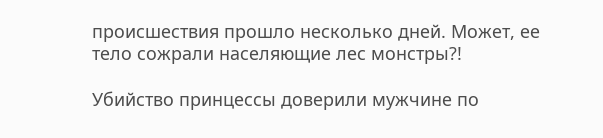происшествия прошло несколько дней. Может, ее тело сожрали населяющие лес монстры?!

Убийство принцессы доверили мужчине по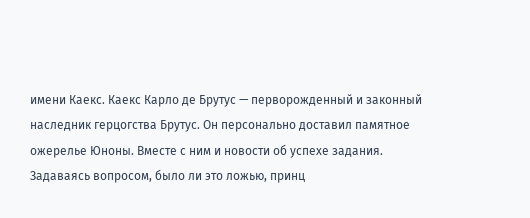имени Каекс. Каекс Карло де Брутус — перворожденный и законный наследник герцогства Брутус. Он персонально доставил памятное ожерелье Юноны. Вместе с ним и новости об успехе задания. Задаваясь вопросом, было ли это ложью, принц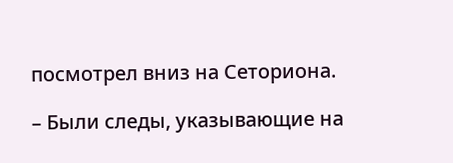посмотрел вниз на Сеториона.

– Были следы, указывающие на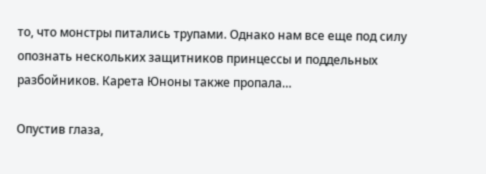то, что монстры питались трупами. Однако нам все еще под силу опознать нескольких защитников принцессы и поддельных разбойников. Карета Юноны также пропала…

Опустив глаза,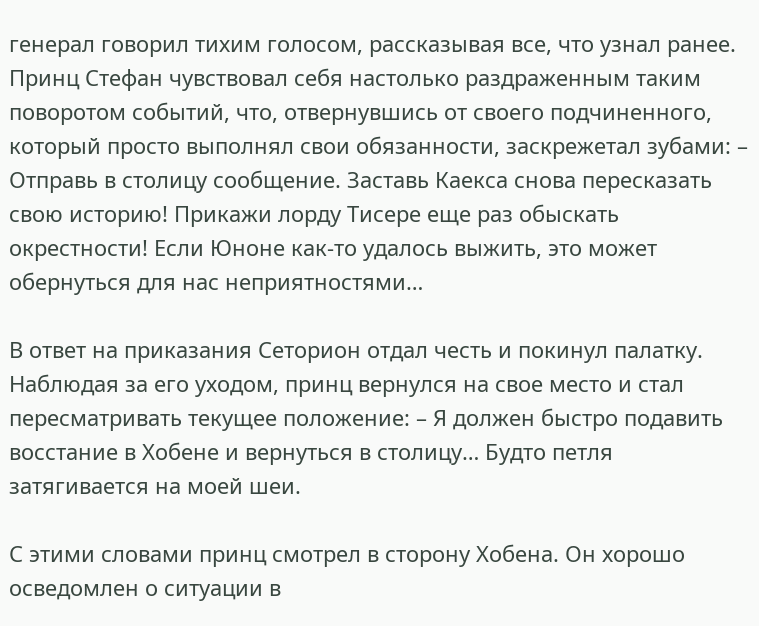генерал говорил тихим голосом, рассказывая все, что узнал ранее. Принц Стефан чувствовал себя настолько раздраженным таким поворотом событий, что, отвернувшись от своего подчиненного, который просто выполнял свои обязанности, заскрежетал зубами: – Отправь в столицу сообщение. Заставь Каекса снова пересказать свою историю! Прикажи лорду Тисере еще раз обыскать окрестности! Если Юноне как-то удалось выжить, это может обернуться для нас неприятностями…

В ответ на приказания Сеторион отдал честь и покинул палатку. Наблюдая за его уходом, принц вернулся на свое место и стал пересматривать текущее положение: – Я должен быстро подавить восстание в Хобене и вернуться в столицу… Будто петля затягивается на моей шеи.

С этими словами принц смотрел в сторону Хобена. Он хорошо осведомлен о ситуации в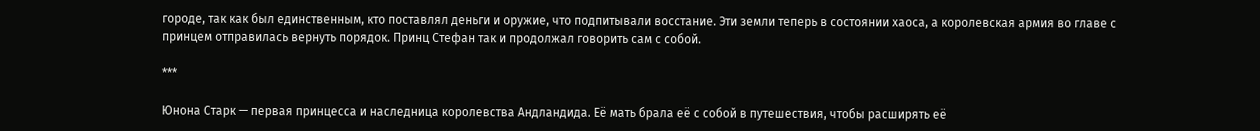городе, так как был единственным, кто поставлял деньги и оружие, что подпитывали восстание. Эти земли теперь в состоянии хаоса, а королевская армия во главе с принцем отправилась вернуть порядок. Принц Стефан так и продолжал говорить сам с собой.

***

Юнона Старк — первая принцесса и наследница королевства Андландида. Её мать брала её с собой в путешествия, чтобы расширять её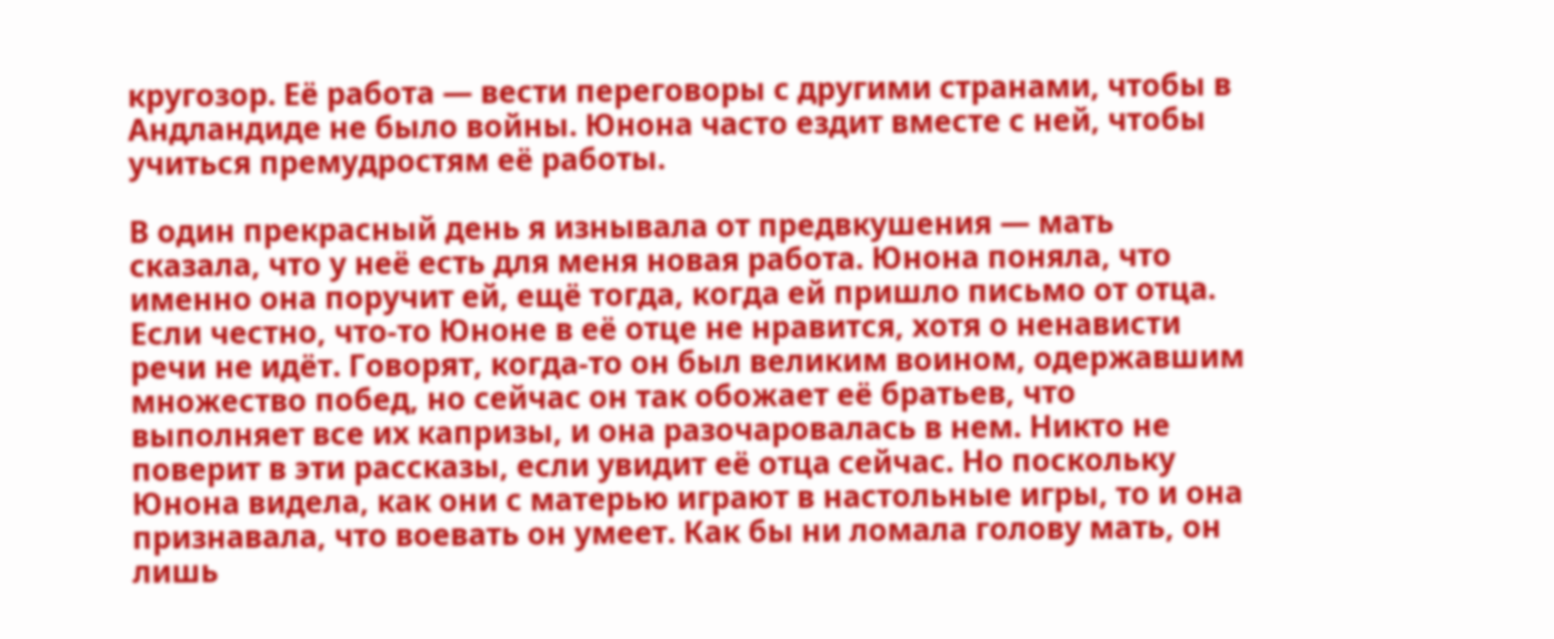кругозор. Её работа — вести переговоры с другими странами, чтобы в Андландиде не было войны. Юнона часто ездит вместе с ней, чтобы учиться премудростям её работы.

В один прекрасный день я изнывала от предвкушения — мать сказала, что у неё есть для меня новая работа. Юнона поняла, что именно она поручит ей, ещё тогда, когда ей пришло письмо от отца. Если честно, что-то Юноне в её отце не нравится, хотя о ненависти речи не идёт. Говорят, когда-то он был великим воином, одержавшим множество побед, но сейчас он так обожает её братьев, что выполняет все их капризы, и она разочаровалась в нем. Никто не поверит в эти рассказы, если увидит её отца сейчас. Но поскольку Юнона видела, как они с матерью играют в настольные игры, то и она признавала, что воевать он умеет. Как бы ни ломала голову мать, он лишь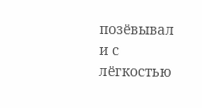позёвывал и с лёгкостью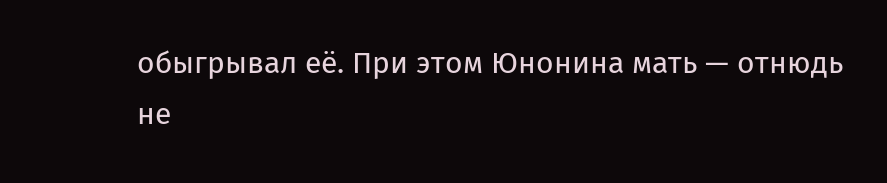обыгрывал её. При этом Юнонина мать — отнюдь не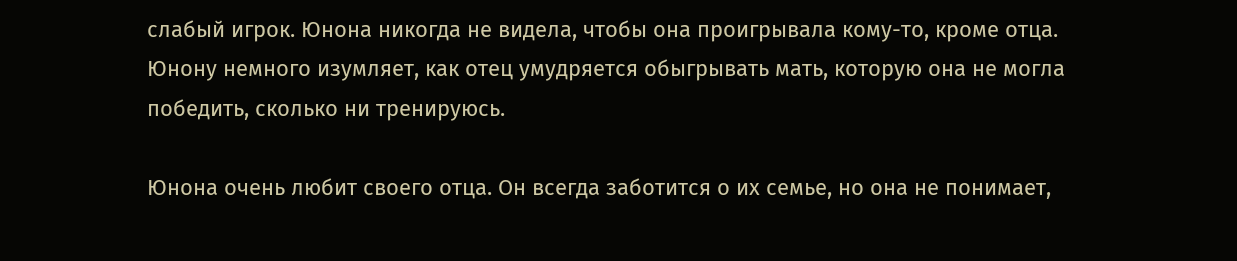слабый игрок. Юнона никогда не видела, чтобы она проигрывала кому-то, кроме отца. Юнону немного изумляет, как отец умудряется обыгрывать мать, которую она не могла победить, сколько ни тренируюсь.

Юнона очень любит своего отца. Он всегда заботится о их семье, но она не понимает,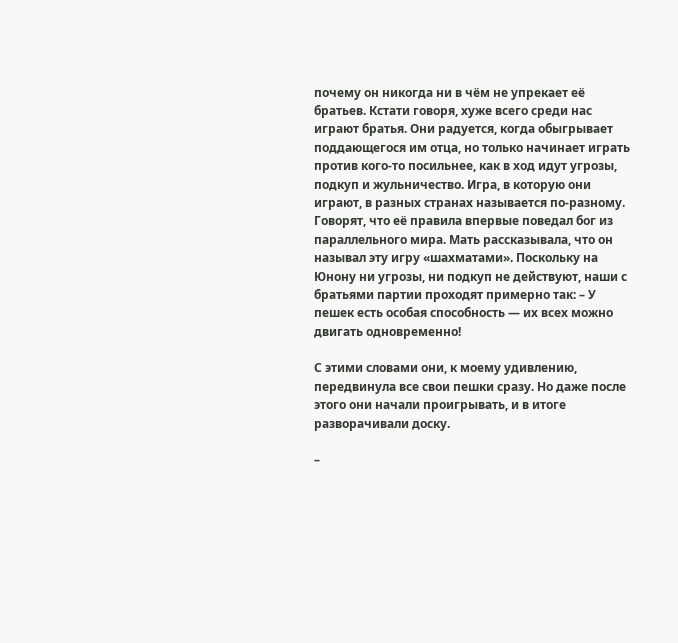почему он никогда ни в чём не упрекает её братьев. Кстати говоря, хуже всего среди нас играют братья. Они радуется, когда обыгрывает поддающегося им отца, но только начинает играть против кого-то посильнее, как в ход идут угрозы, подкуп и жульничество. Игра, в которую они играют, в разных странах называется по-разному. Говорят, что её правила впервые поведал бог из параллельного мира. Мать рассказывала, что он называл эту игру «шахматами». Поскольку на Юнону ни угрозы, ни подкуп не действуют, наши с братьями партии проходят примерно так: – У пешек есть особая способность — их всех можно двигать одновременно!

С этими словами они, к моему удивлению, передвинула все свои пешки сразу. Но даже после этого они начали проигрывать, и в итоге разворачивали доску.

–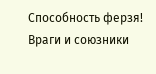Способность ферзя! Враги и союзники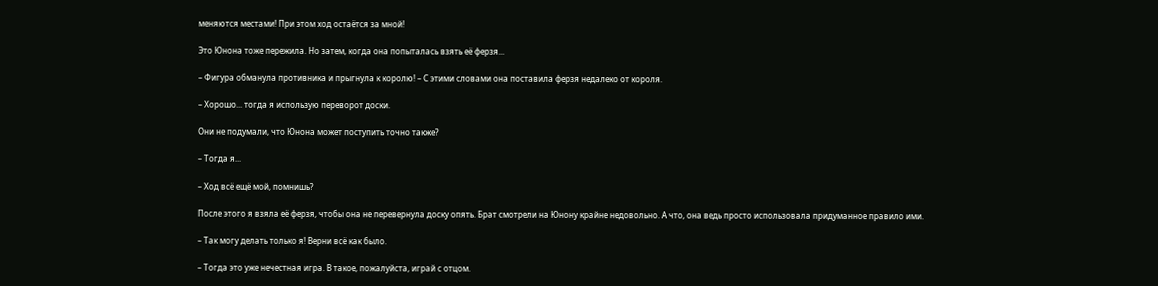меняются местами! При этом ход остаётся за мной!

Это Юнона тоже пережила. Но затем, когда она попыталась взять её ферзя...

– Фигура обманула противника и прыгнула к королю! – С этими словами она поставила ферзя недалеко от короля.

– Хорошо... тогда я использую переворот доски.

Они не подумали, что Юнона может поступить точно также?

– Тогда я...

– Ход всё ещё мой, помнишь?

После этого я взяла её ферзя, чтобы она не перевернула доску опять. Брат смотрели на Юнону крайне недовольно. А что, она ведь просто использовала придуманное правило ими.

– Так могу делать только я! Верни всё как было.

– Тогда это уже нечестная игра. В такое, пожалуйста, играй с отцом.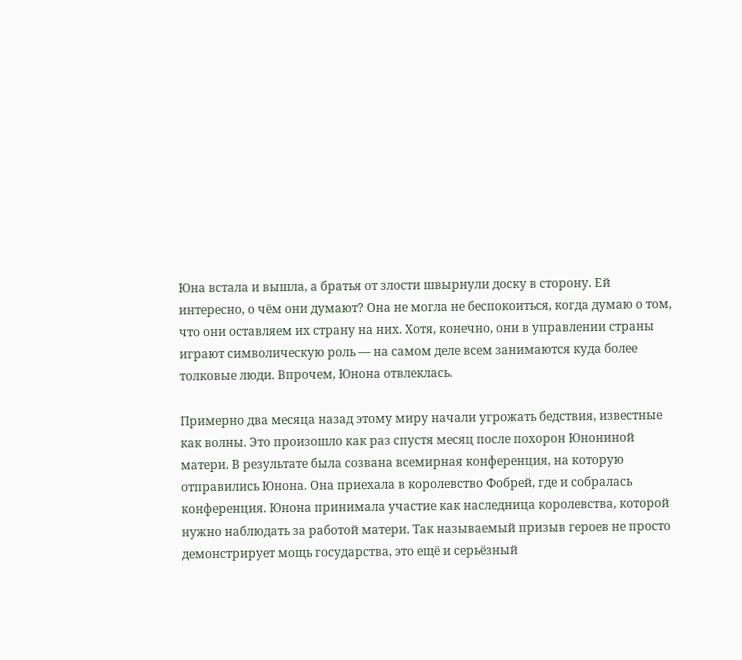Юна встала и вышла, а братья от злости швырнули доску в сторону. Ей интересно, о чём они думают? Она не могла не беспокоиться, когда думаю о том, что они оставляем их страну на них. Хотя, конечно, они в управлении страны играют символическую роль — на самом деле всем занимаются куда более толковые люди. Впрочем, Юнона отвлеклась.

Примерно два месяца назад этому миру начали угрожать бедствия, известные как волны. Это произошло как раз спустя месяц после похорон Юнониной матери. В результате была созвана всемирная конференция, на которую отправились Юнона. Она приехала в королевство Фобрей, где и собралась конференция. Юнона принимала участие как наследница королевства, которой нужно наблюдать за работой матери. Так называемый призыв героев не просто демонстрирует мощь государства, это ещё и серьёзный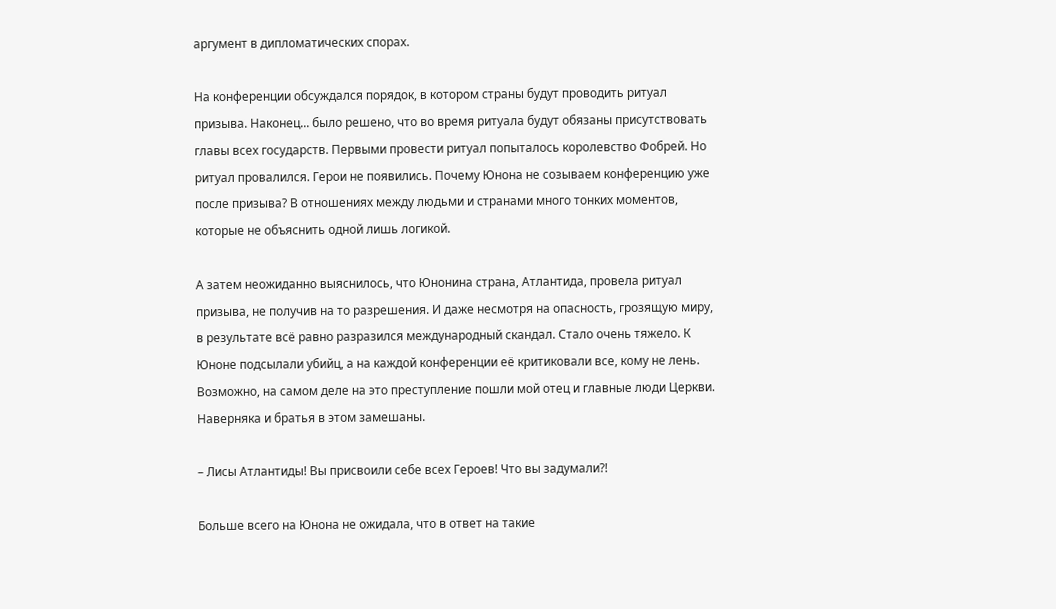аргумент в дипломатических спорах.

На конференции обсуждался порядок, в котором страны будут проводить ритуал призыва. Наконец... было решено, что во время ритуала будут обязаны присутствовать главы всех государств. Первыми провести ритуал попыталось королевство Фобрей. Но ритуал провалился. Герои не появились. Почему Юнона не созываем конференцию уже после призыва? В отношениях между людьми и странами много тонких моментов, которые не объяснить одной лишь логикой.

А затем неожиданно выяснилось, что Юнонина страна, Атлантида, провела ритуал призыва, не получив на то разрешения. И даже несмотря на опасность, грозящую миру, в результате всё равно разразился международный скандал. Стало очень тяжело. К Юноне подсылали убийц, а на каждой конференции её критиковали все, кому не лень. Возможно, на самом деле на это преступление пошли мой отец и главные люди Церкви. Наверняка и братья в этом замешаны.

– Лисы Атлантиды! Вы присвоили себе всех Героев! Что вы задумали?!

Больше всего на Юнона не ожидала, что в ответ на такие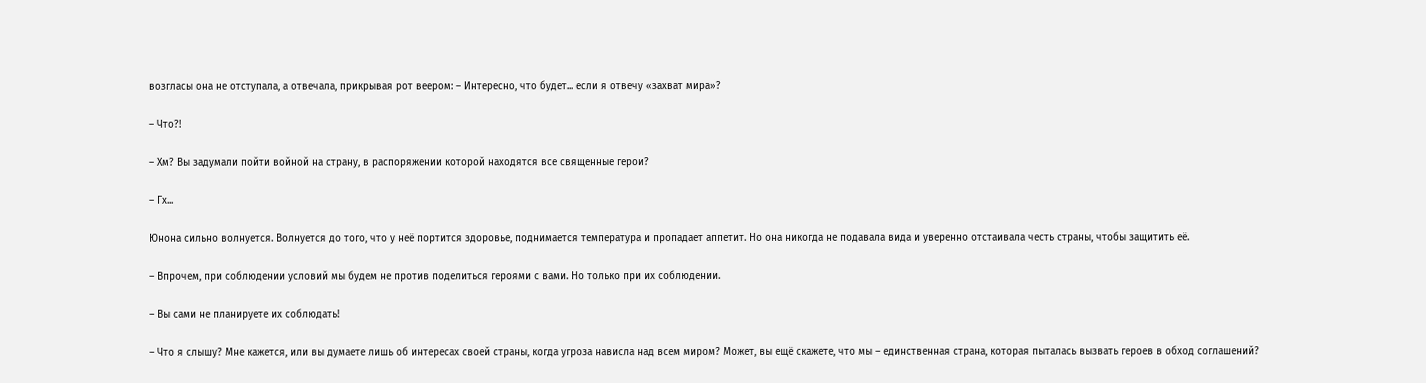возгласы она не отступала, а отвечала, прикрывая рот веером: – Интересно, что будет... если я отвечу «захват мира»?

– Что?!

– Хм? Вы задумали пойти войной на страну, в распоряжении которой находятся все священные герои?

– Гх...

Юнона сильно волнуется. Волнуется до того, что у неё портится здоровье, поднимается температура и пропадает аппетит. Но она никогда не подавала вида и уверенно отстаивала честь страны, чтобы защитить её.

– Впрочем, при соблюдении условий мы будем не против поделиться героями с вами. Но только при их соблюдении.

– Вы сами не планируете их соблюдать!

– Что я слышу? Мне кажется, или вы думаете лишь об интересах своей страны, когда угроза нависла над всем миром? Может, вы ещё скажете, что мы – единственная страна, которая пыталась вызвать героев в обход соглашений?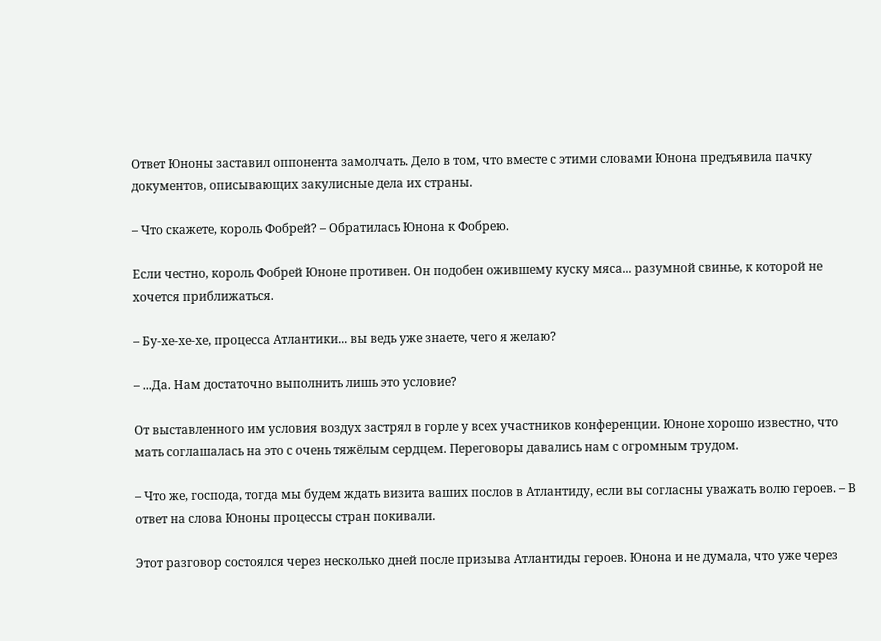Ответ Юноны заставил оппонента замолчать. Дело в том, что вместе с этими словами Юнона предъявила пачку документов, описывающих закулисные дела их страны.

– Что скажете, король Фобрей? – Обратилась Юнона к Фобрею.

Если честно, король Фобрей Юноне противен. Он подобен ожившему куску мяса... разумной свинье, к которой не хочется приближаться.

– Бу-хе-хе-хе, процесса Атлантики... вы ведь уже знаете, чего я желаю?

– ...Да. Нам достаточно выполнить лишь это условие?

От выставленного им условия воздух застрял в горле у всех участников конференции. Юноне хорошо известно, что мать соглашалась на это с очень тяжёлым сердцем. Переговоры давались нам с огромным трудом.

– Что же, господа, тогда мы будем ждать визита ваших послов в Атлантиду, если вы согласны уважать волю героев. – В ответ на слова Юноны процессы стран покивали.

Этот разговор состоялся через несколько дней после призыва Атлантиды героев. Юнона и не думала, что уже через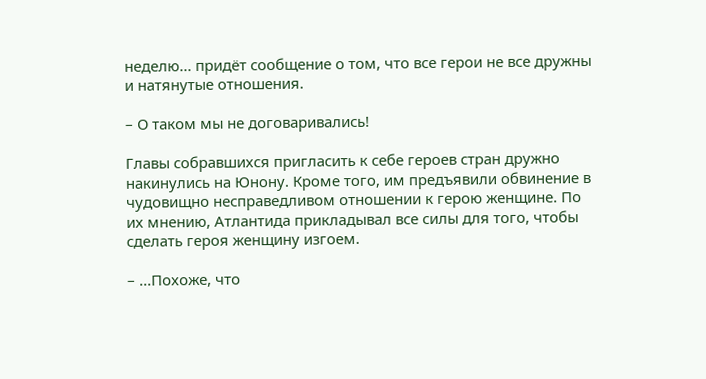неделю... придёт сообщение о том, что все герои не все дружны и натянутые отношения.

– О таком мы не договаривались!

Главы собравшихся пригласить к себе героев стран дружно накинулись на Юнону. Кроме того, им предъявили обвинение в чудовищно несправедливом отношении к герою женщине. По их мнению, Атлантида прикладывал все силы для того, чтобы сделать героя женщину изгоем.

– ...Похоже, что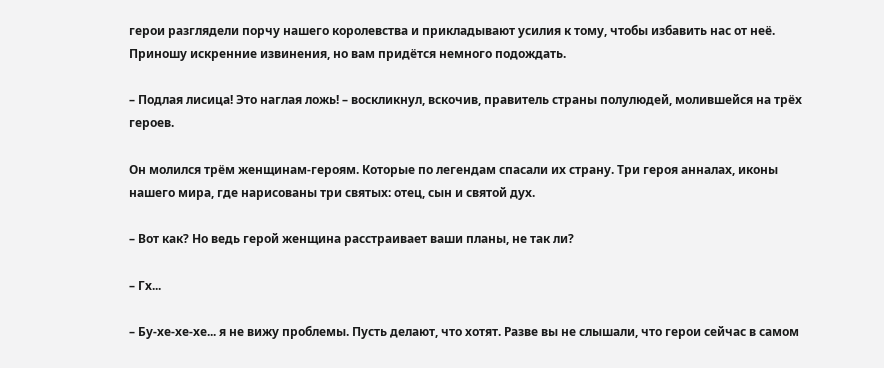герои разглядели порчу нашего королевства и прикладывают усилия к тому, чтобы избавить нас от неё. Приношу искренние извинения, но вам придётся немного подождать.

– Подлая лисица! Это наглая ложь! – воскликнул, вскочив, правитель страны полулюдей, молившейся на трёх героев.

Он молился трём женщинам-героям. Которые по легендам спасали их страну. Три героя анналах, иконы нашего мира, где нарисованы три святых: отец, сын и святой дух.

– Вот как? Но ведь герой женщина расстраивает ваши планы, не так ли?

– Гх...

– Бу-хе-хе-хе... я не вижу проблемы. Пусть делают, что хотят. Разве вы не слышали, что герои сейчас в самом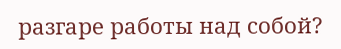разгаре работы над собой?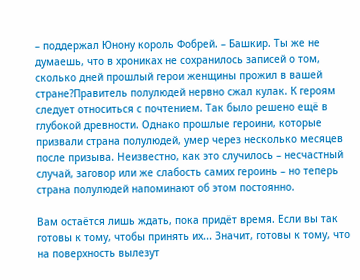– поддержал Юнону король Фобрей. – Башкир. Ты же не думаешь, что в хрониках не сохранилось записей о том, сколько дней прошлый герои женщины прожил в вашей стране?Правитель полулюдей нервно сжал кулак. К героям следует относиться с почтением. Так было решено ещё в глубокой древности. Однако прошлые героини, которые призвали страна полулюдей, умер через несколько месяцев после призыва. Неизвестно, как это случилось – несчастный случай, заговор или же слабость самих героинь – но теперь страна полулюдей напоминают об этом постоянно.

Вам остаётся лишь ждать, пока придёт время. Если вы так готовы к тому, чтобы принять их... Значит, готовы к тому, что на поверхность вылезут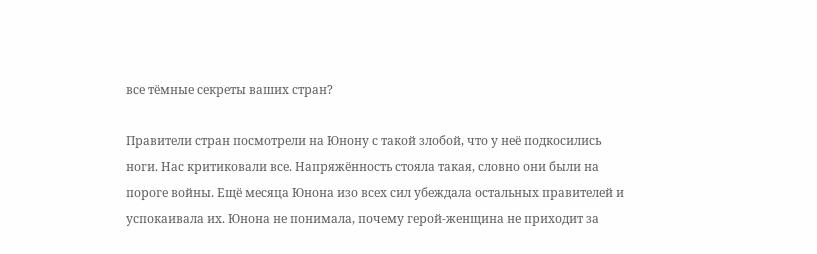все тёмные секреты ваших стран?

Правители стран посмотрели на Юнону с такой злобой, что у неё подкосились ноги. Нас критиковали все. Напряжённость стояла такая, словно они были на пороге войны. Ещё месяца Юнона изо всех сил убеждала остальных правителей и успокаивала их. Юнона не понимала, почему герой-женщина не приходит за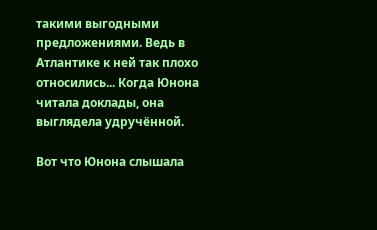такими выгодными предложениями. Ведь в Атлантике к ней так плохо относились... Когда Юнона читала доклады, она выглядела удручённой.

Вот что Юнона слышала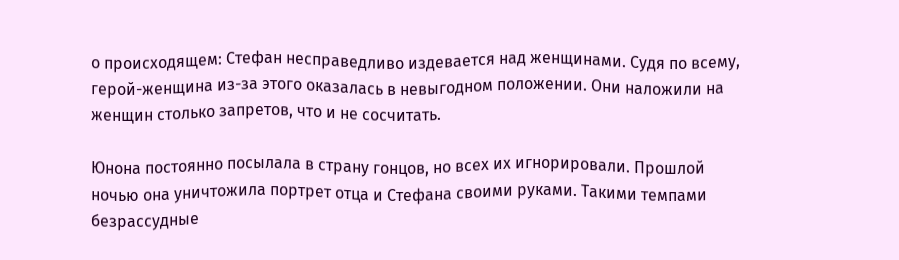о происходящем: Стефан несправедливо издевается над женщинами. Судя по всему, герой-женщина из-за этого оказалась в невыгодном положении. Они наложили на женщин столько запретов, что и не сосчитать.

Юнона постоянно посылала в страну гонцов, но всех их игнорировали. Прошлой ночью она уничтожила портрет отца и Стефана своими руками. Такими темпами безрассудные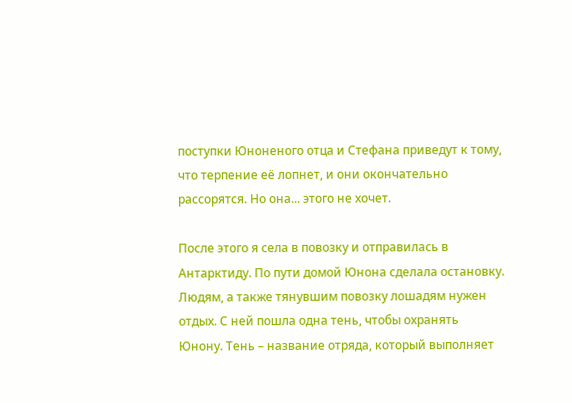поступки Юноненого отца и Стефана приведут к тому, что терпение её лопнет, и они окончательно рассорятся. Но она... этого не хочет.

После этого я села в повозку и отправилась в Антарктиду. По пути домой Юнона сделала остановку. Людям, а также тянувшим повозку лошадям нужен отдых. С ней пошла одна тень, чтобы охранять Юнону. Тень – название отряда, который выполняет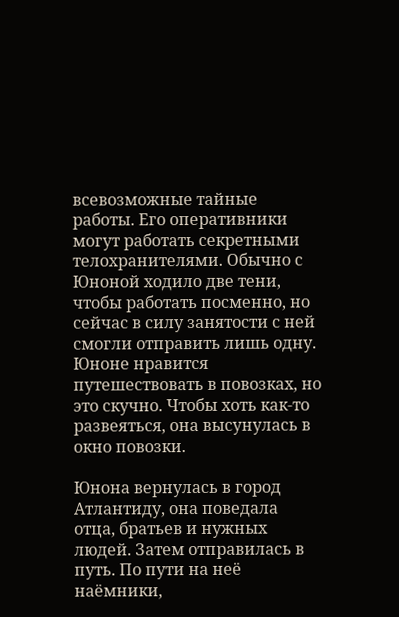всевозможные тайные работы. Его оперативники могут работать секретными телохранителями. Обычно с Юноной ходило две тени, чтобы работать посменно, но сейчас в силу занятости с ней смогли отправить лишь одну. Юноне нравится путешествовать в повозках, но это скучно. Чтобы хоть как-то развеяться, она высунулась в окно повозки.

Юнона вернулась в город Атлантиду, она поведала отца, братьев и нужных людей. Затем отправилась в путь. По пути на неё наёмники,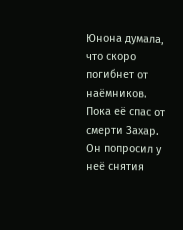Юнона думала, что скоро погибнет от наёмников. Пока её спас от смерти Захар. Он попросил у неё снятия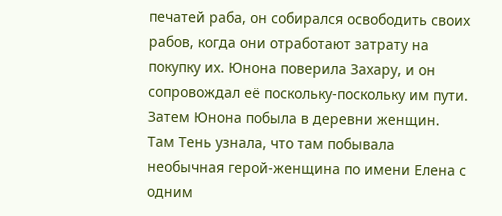печатей раба, он собирался освободить своих рабов, когда они отработают затрату на покупку их. Юнона поверила Захару, и он сопровождал её поскольку-поскольку им пути. Затем Юнона побыла в деревни женщин. Там Тень узнала, что там побывала необычная герой-женщина по имени Елена с одним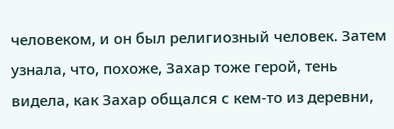человеком, и он был религиозный человек. Затем узнала, что, похоже, Захар тоже герой, тень видела, как Захар общался с кем-то из деревни,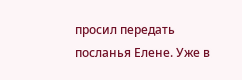просил передать посланья Елене. Уже в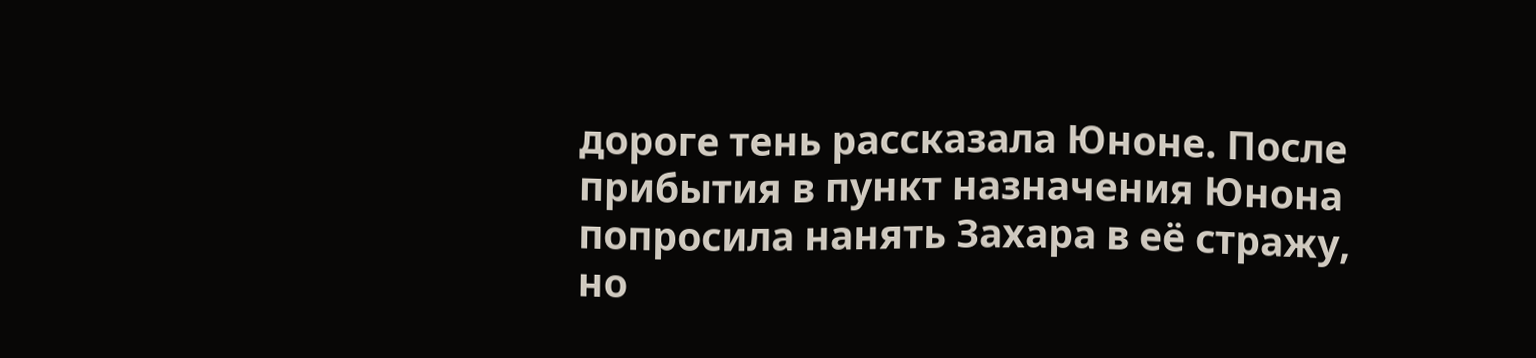дороге тень рассказала Юноне. После прибытия в пункт назначения Юнона попросила нанять Захара в её стражу, но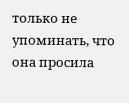только не упоминать, что она просила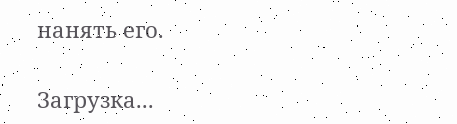нанять его.

Загрузка...